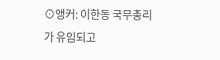⊙앵커: 이한동 국무총리가 유임되고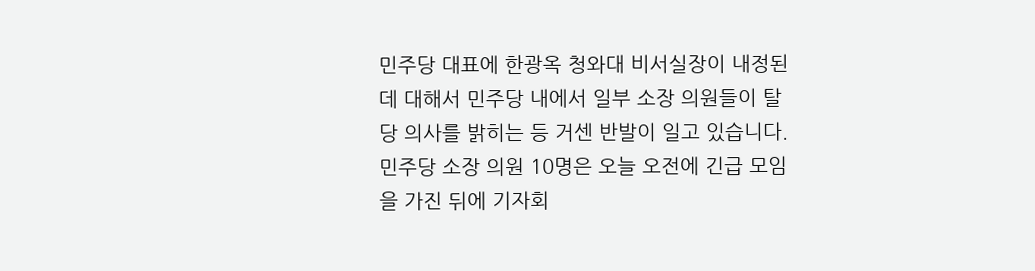민주당 대표에 한광옥 청와대 비서실장이 내정된 데 대해서 민주당 내에서 일부 소장 의원들이 탈당 의사를 밝히는 등 거센 반발이 일고 있습니다.
민주당 소장 의원 10명은 오늘 오전에 긴급 모임을 가진 뒤에 기자회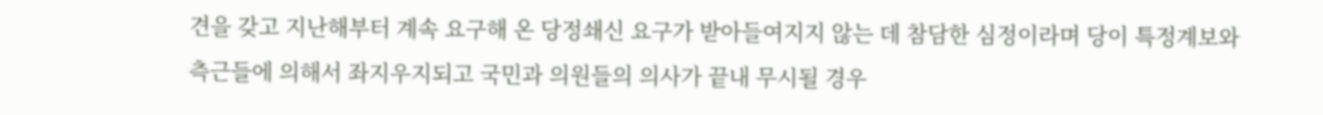견을 갖고 지난해부터 계속 요구해 온 당정쇄신 요구가 받아들여지지 않는 데 참담한 심정이라며 당이 특정계보와 측근들에 의해서 좌지우지되고 국민과 의원들의 의사가 끝내 무시될 경우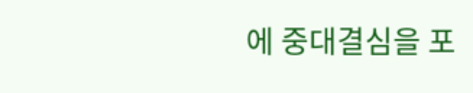에 중대결심을 포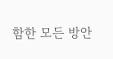함한 모든 방안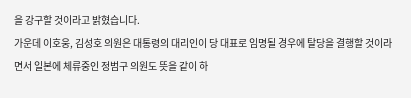을 강구할 것이라고 밝혔습니다.
가운데 이호웅, 김성호 의원은 대통령의 대리인이 당 대표로 임명될 경우에 탈당을 결행할 것이라면서 일본에 체류중인 정범구 의원도 뜻을 같이 하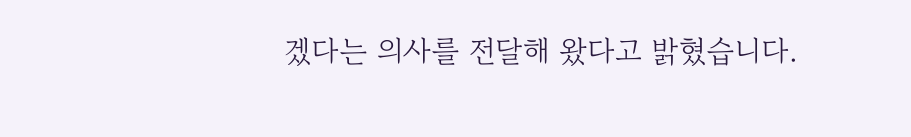겠다는 의사를 전달해 왔다고 밝혔습니다.